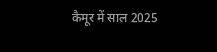कैमूर में साल 2025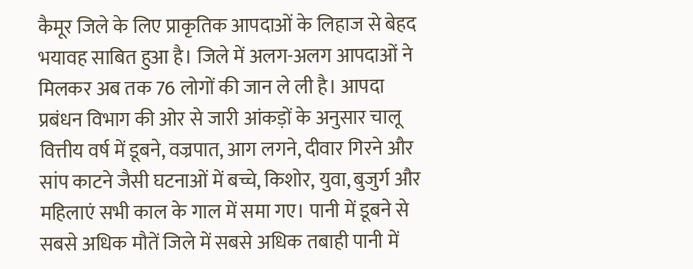कैमूर जिले के लिए प्राकृतिक आपदाओं के लिहाज से बेहद भयावह साबित हुआ है। जिले में अलग-अलग आपदाओं ने मिलकर अब तक 76 लोगों की जान ले ली है। आपदा प्रबंधन विभाग की ओर से जारी आंकड़ों के अनुसार चालू वित्तीय वर्ष में डूबने, वज्रपात, आग लगने, दीवार गिरने और सांप काटने जैसी घटनाओं में बच्चे, किशोर, युवा, बुजुर्ग और महिलाएं सभी काल के गाल में समा गए। पानी में डूबने से सबसे अधिक मौतें जिले में सबसे अधिक तबाही पानी में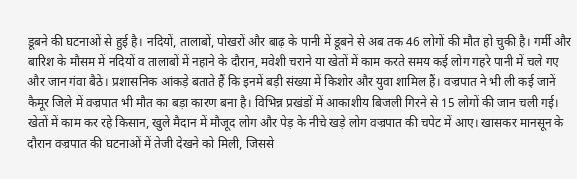डूबने की घटनाओं से हुई है। नदियों, तालाबों, पोखरों और बाढ़ के पानी में डूबने से अब तक 46 लोगों की मौत हो चुकी है। गर्मी और बारिश के मौसम में नदियों व तालाबों में नहाने के दौरान, मवेशी चराने या खेतों में काम करते समय कई लोग गहरे पानी में चले गए और जान गंवा बैठे। प्रशासनिक आंकड़े बताते हैं कि इनमें बड़ी संख्या में किशोर और युवा शामिल हैं। वज्रपात ने भी ली कई जानें कैमूर जिले में वज्रपात भी मौत का बड़ा कारण बना है। विभिन्न प्रखंडों में आकाशीय बिजली गिरने से 15 लोगों की जान चली गई। खेतों में काम कर रहे किसान, खुले मैदान में मौजूद लोग और पेड़ के नीचे खड़े लोग वज्रपात की चपेट में आए। खासकर मानसून के दौरान वज्रपात की घटनाओं में तेजी देखने को मिली, जिससे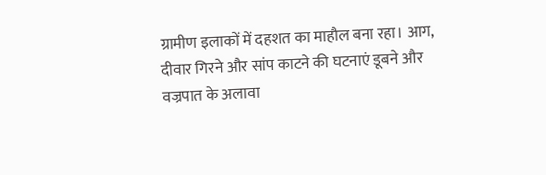ग्रामीण इलाकों में दहशत का माहौल बना रहा। आग, दीवार गिरने और सांप काटने की घटनाएं डूबने और वज्रपात के अलावा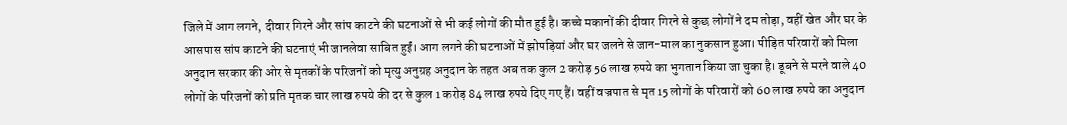जिले में आग लगने, दीवार गिरने और सांप काटने की घटनाओं से भी कई लोगों की मौत हुई है। कच्चे मकानों की दीवार गिरने से कुछ लोगों ने दम तोड़ा, वहीं खेत और घर के आसपास सांप काटने की घटनाएं भी जानलेवा साबित हुईं। आग लगने की घटनाओं में झोपड़ियां और घर जलने से जान-माल का नुकसान हुआ। पीड़ित परिवारों को मिला अनुदान सरकार की ओर से मृतकों के परिजनों को मृत्यु अनुग्रह अनुदान के तहत अब तक कुल 2 करोड़ 56 लाख रुपये का भुगतान किया जा चुका है। डूबने से मरने वाले 40 लोगों के परिजनों को प्रति मृतक चार लाख रुपये की दर से कुल 1 करोड़ 84 लाख रुपये दिए गए हैं। वहीं वज्रपात से मृत 15 लोगों के परिवारों को 60 लाख रुपये का अनुदान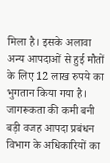मिला है। इसके अलावा अन्य आपदाओं से हुई मौतों के लिए 12 लाख रुपये का भुगतान किया गया है। जागरूकता की कमी बनी बड़ी वजह आपदा प्रबंधन विभाग के अधिकारियों का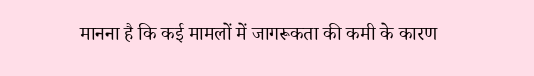मानना है कि कई मामलों में जागरूकता की कमी के कारण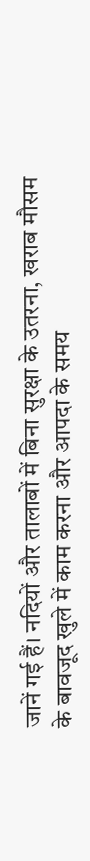जानें गई हैं। नदियों और तालाबों में बिना सुरक्षा के उतरना, खराब मौसम के बावजूद खुले में काम करना और आपदा के समय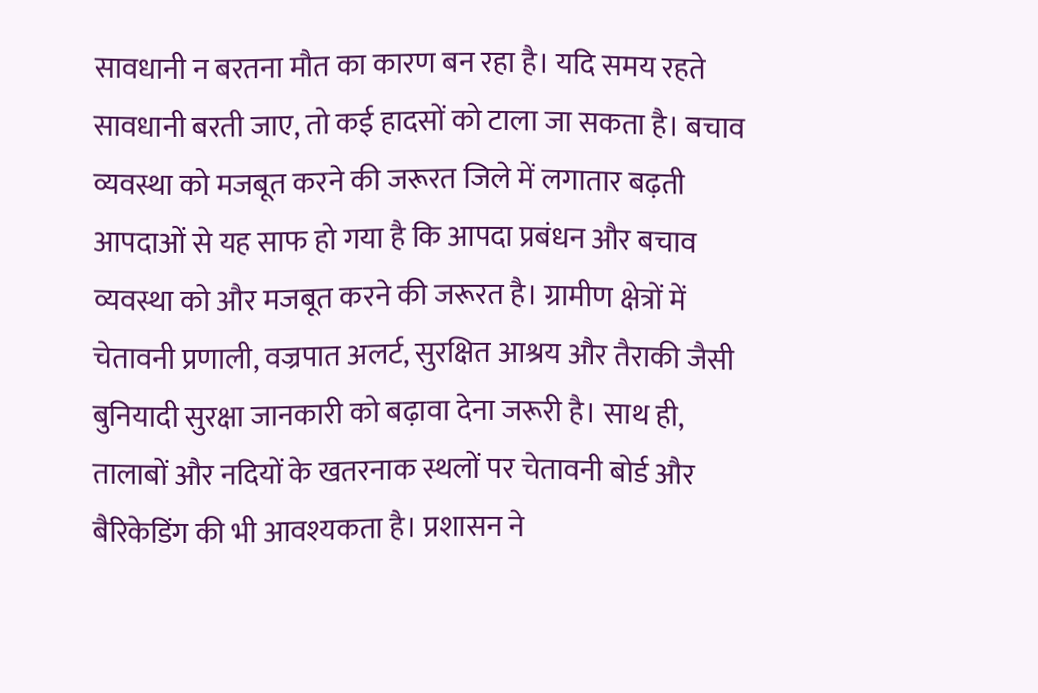सावधानी न बरतना मौत का कारण बन रहा है। यदि समय रहते सावधानी बरती जाए, तो कई हादसों को टाला जा सकता है। बचाव व्यवस्था को मजबूत करने की जरूरत जिले में लगातार बढ़ती आपदाओं से यह साफ हो गया है कि आपदा प्रबंधन और बचाव व्यवस्था को और मजबूत करने की जरूरत है। ग्रामीण क्षेत्रों में चेतावनी प्रणाली, वज्रपात अलर्ट, सुरक्षित आश्रय और तैराकी जैसी बुनियादी सुरक्षा जानकारी को बढ़ावा देना जरूरी है। साथ ही, तालाबों और नदियों के खतरनाक स्थलों पर चेतावनी बोर्ड और बैरिकेडिंग की भी आवश्यकता है। प्रशासन ने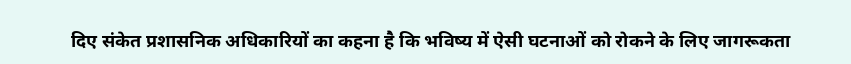दिए संकेत प्रशासनिक अधिकारियों का कहना है कि भविष्य में ऐसी घटनाओं को रोकने के लिए जागरूकता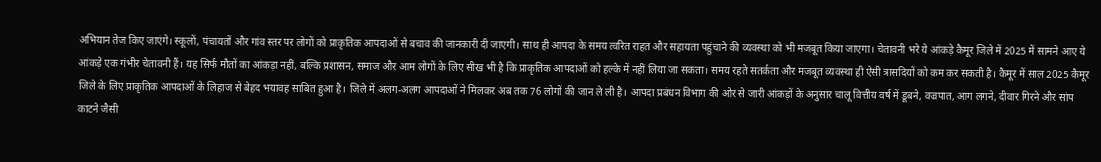अभियान तेज किए जाएंगे। स्कूलों, पंचायतों और गांव स्तर पर लोगों को प्राकृतिक आपदाओं से बचाव की जानकारी दी जाएगी। साथ ही आपदा के समय त्वरित राहत और सहायता पहुंचाने की व्यवस्था को भी मजबूत किया जाएगा। चेतावनी भरे ये आंकड़े कैमूर जिले में 2025 में सामने आए ये आंकड़े एक गंभीर चेतावनी हैं। यह सिर्फ मौतों का आंकड़ा नहीं, बल्कि प्रशासन, समाज और आम लोगों के लिए सीख भी है कि प्राकृतिक आपदाओं को हल्के में नहीं लिया जा सकता। समय रहते सतर्कता और मजबूत व्यवस्था ही ऐसी त्रासदियों को कम कर सकती है। कैमूर में साल 2025 कैमूर जिले के लिए प्राकृतिक आपदाओं के लिहाज से बेहद भयावह साबित हुआ है। जिले में अलग-अलग आपदाओं ने मिलकर अब तक 76 लोगों की जान ले ली है। आपदा प्रबंधन विभाग की ओर से जारी आंकड़ों के अनुसार चालू वित्तीय वर्ष में डूबने, वज्रपात, आग लगने, दीवार गिरने और सांप काटने जैसी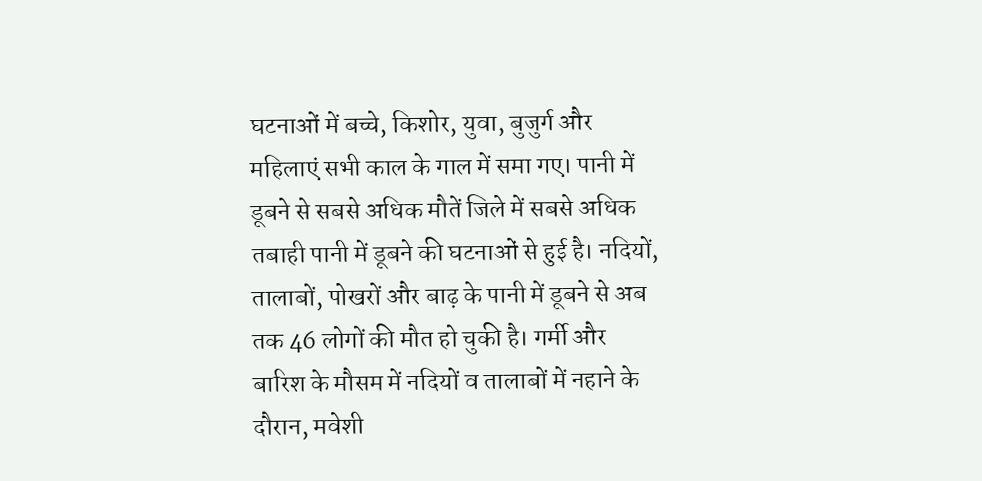घटनाओं में बच्चे, किशोर, युवा, बुजुर्ग और महिलाएं सभी काल के गाल में समा गए। पानी में डूबने से सबसे अधिक मौतें जिले में सबसे अधिक तबाही पानी में डूबने की घटनाओं से हुई है। नदियों, तालाबों, पोखरों और बाढ़ के पानी में डूबने से अब तक 46 लोगों की मौत हो चुकी है। गर्मी और बारिश के मौसम में नदियों व तालाबों में नहाने के दौरान, मवेशी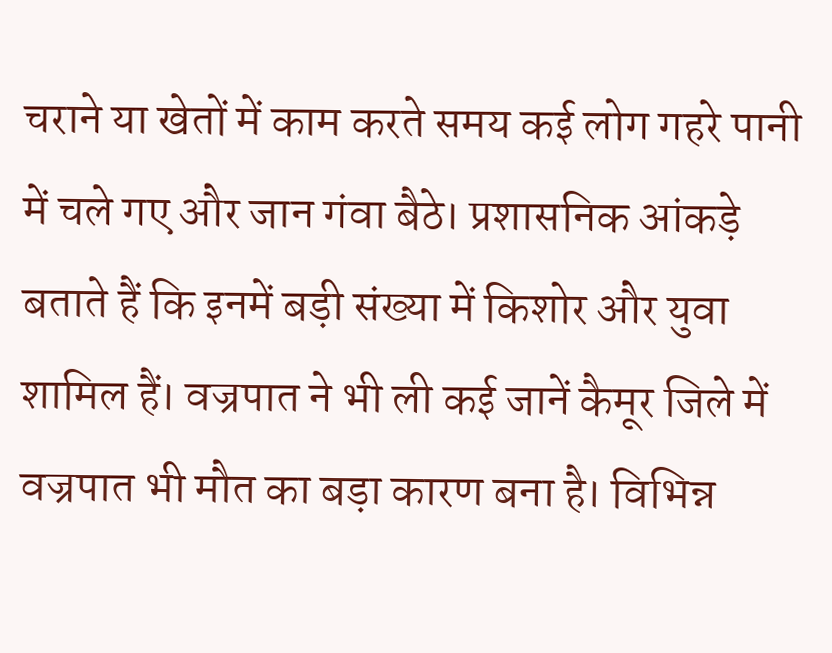चराने या खेतों में काम करते समय कई लोग गहरे पानी में चले गए और जान गंवा बैठे। प्रशासनिक आंकड़े बताते हैं कि इनमें बड़ी संख्या में किशोर और युवा शामिल हैं। वज्रपात ने भी ली कई जानें कैमूर जिले में वज्रपात भी मौत का बड़ा कारण बना है। विभिन्न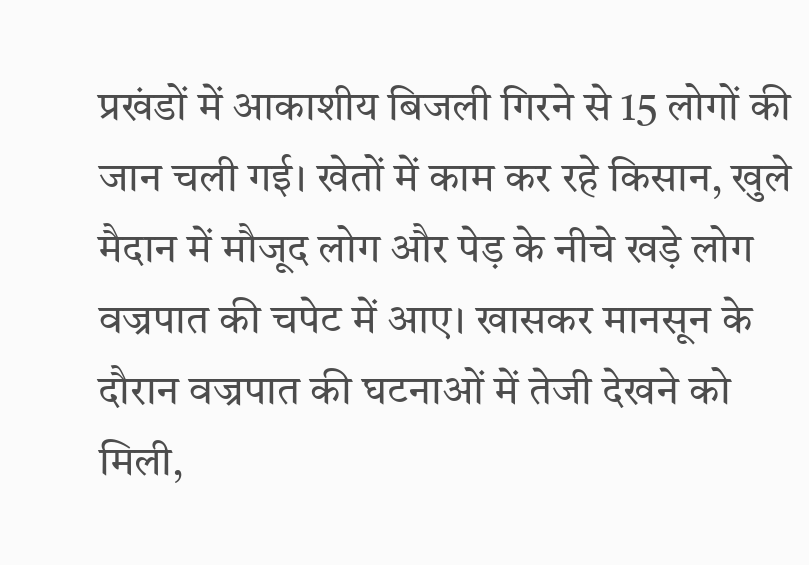प्रखंडों में आकाशीय बिजली गिरने से 15 लोगों की जान चली गई। खेतों में काम कर रहे किसान, खुले मैदान में मौजूद लोग और पेड़ के नीचे खड़े लोग वज्रपात की चपेट में आए। खासकर मानसून के दौरान वज्रपात की घटनाओं में तेजी देखने को मिली,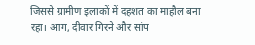जिससे ग्रामीण इलाकों में दहशत का माहौल बना रहा। आग, दीवार गिरने और सांप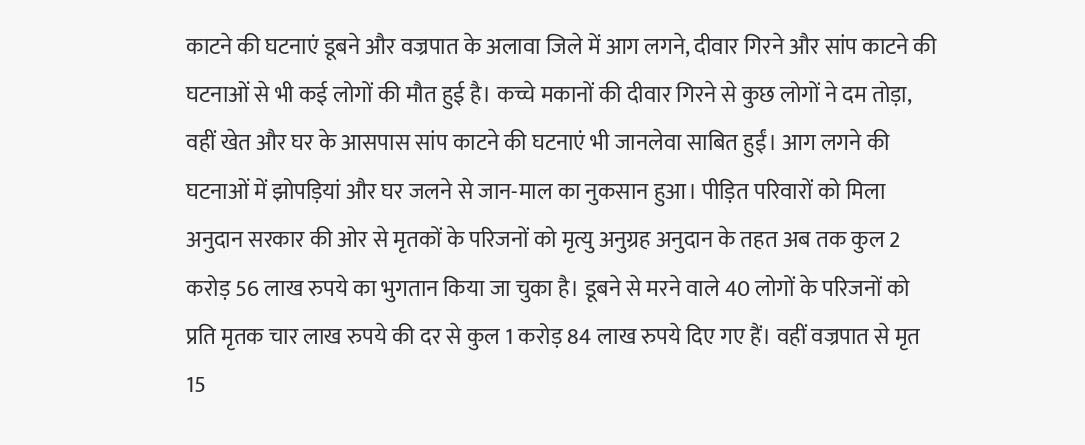काटने की घटनाएं डूबने और वज्रपात के अलावा जिले में आग लगने, दीवार गिरने और सांप काटने की घटनाओं से भी कई लोगों की मौत हुई है। कच्चे मकानों की दीवार गिरने से कुछ लोगों ने दम तोड़ा, वहीं खेत और घर के आसपास सांप काटने की घटनाएं भी जानलेवा साबित हुईं। आग लगने की घटनाओं में झोपड़ियां और घर जलने से जान-माल का नुकसान हुआ। पीड़ित परिवारों को मिला अनुदान सरकार की ओर से मृतकों के परिजनों को मृत्यु अनुग्रह अनुदान के तहत अब तक कुल 2 करोड़ 56 लाख रुपये का भुगतान किया जा चुका है। डूबने से मरने वाले 40 लोगों के परिजनों को प्रति मृतक चार लाख रुपये की दर से कुल 1 करोड़ 84 लाख रुपये दिए गए हैं। वहीं वज्रपात से मृत 15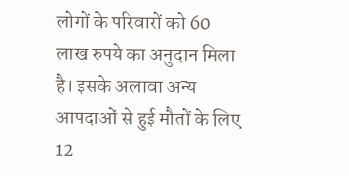लोगों के परिवारों को 60 लाख रुपये का अनुदान मिला है। इसके अलावा अन्य आपदाओं से हुई मौतों के लिए 12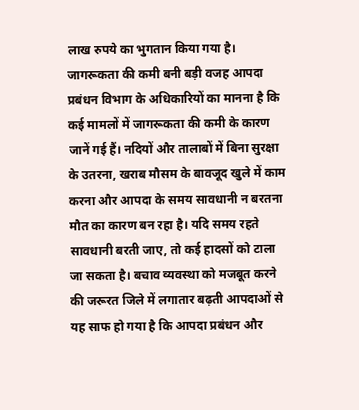लाख रुपये का भुगतान किया गया है। जागरूकता की कमी बनी बड़ी वजह आपदा प्रबंधन विभाग के अधिकारियों का मानना है कि कई मामलों में जागरूकता की कमी के कारण जानें गई हैं। नदियों और तालाबों में बिना सुरक्षा के उतरना, खराब मौसम के बावजूद खुले में काम करना और आपदा के समय सावधानी न बरतना मौत का कारण बन रहा है। यदि समय रहते सावधानी बरती जाए, तो कई हादसों को टाला जा सकता है। बचाव व्यवस्था को मजबूत करने की जरूरत जिले में लगातार बढ़ती आपदाओं से यह साफ हो गया है कि आपदा प्रबंधन और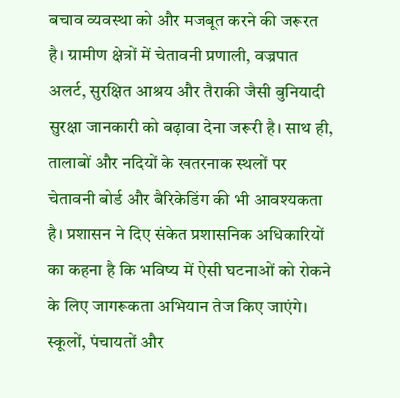बचाव व्यवस्था को और मजबूत करने की जरूरत है। ग्रामीण क्षेत्रों में चेतावनी प्रणाली, वज्रपात अलर्ट, सुरक्षित आश्रय और तैराकी जैसी बुनियादी सुरक्षा जानकारी को बढ़ावा देना जरूरी है। साथ ही, तालाबों और नदियों के खतरनाक स्थलों पर चेतावनी बोर्ड और बैरिकेडिंग की भी आवश्यकता है। प्रशासन ने दिए संकेत प्रशासनिक अधिकारियों का कहना है कि भविष्य में ऐसी घटनाओं को रोकने के लिए जागरूकता अभियान तेज किए जाएंगे। स्कूलों, पंचायतों और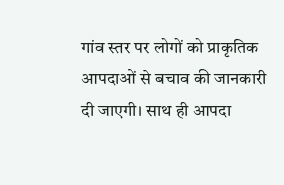गांव स्तर पर लोगों को प्राकृतिक आपदाओं से बचाव की जानकारी दी जाएगी। साथ ही आपदा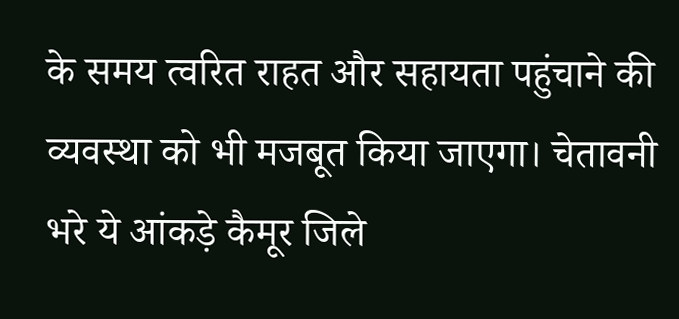के समय त्वरित राहत और सहायता पहुंचाने की व्यवस्था को भी मजबूत किया जाएगा। चेतावनी भरे ये आंकड़े कैमूर जिले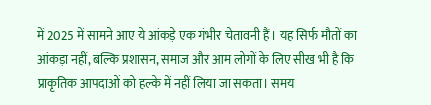में 2025 में सामने आए ये आंकड़े एक गंभीर चेतावनी हैं। यह सिर्फ मौतों का आंकड़ा नहीं, बल्कि प्रशासन, समाज और आम लोगों के लिए सीख भी है कि प्राकृतिक आपदाओं को हल्के में नहीं लिया जा सकता। समय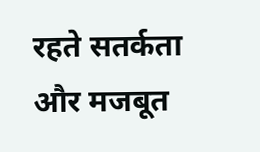रहते सतर्कता और मजबूत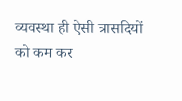व्यवस्था ही ऐसी त्रासदियों को कम कर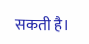सकती है।